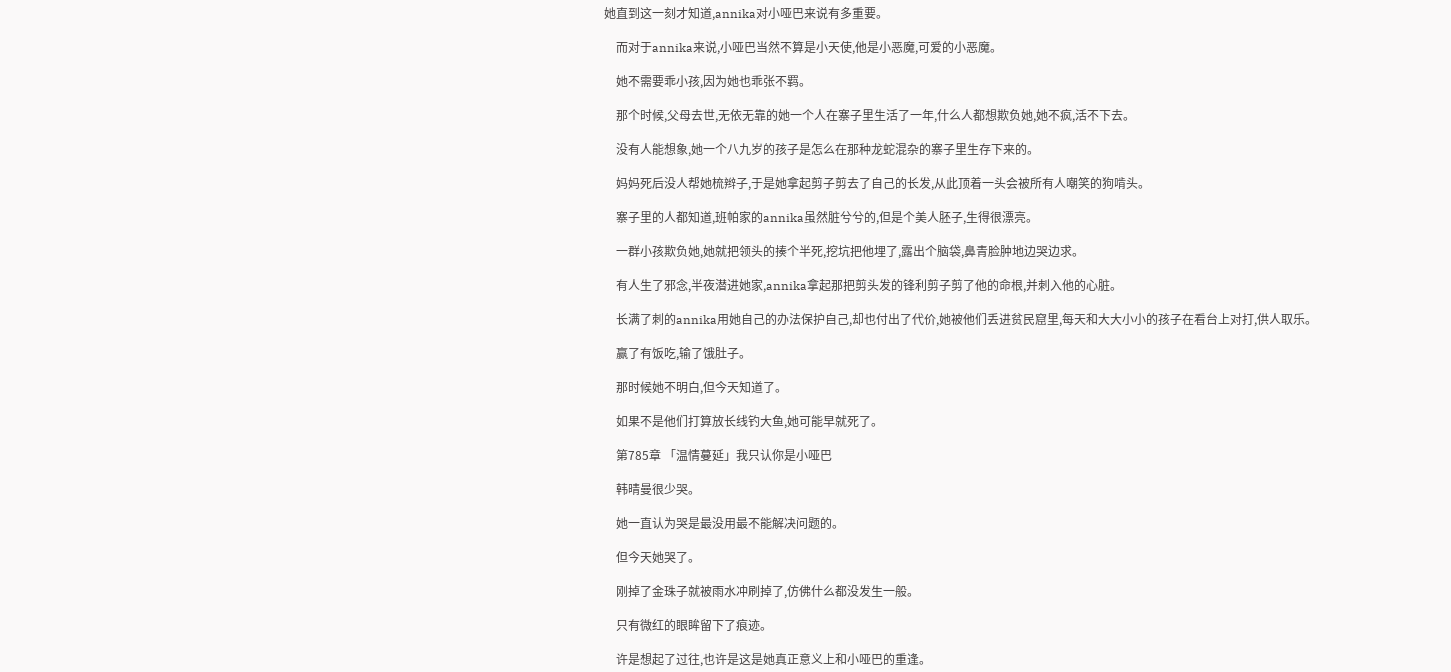她直到这一刻才知道,annika对小哑巴来说有多重要。

    而对于annika来说,小哑巴当然不算是小天使,他是小恶魔,可爱的小恶魔。

    她不需要乖小孩,因为她也乖张不羁。

    那个时候,父母去世,无依无靠的她一个人在寨子里生活了一年,什么人都想欺负她,她不疯,活不下去。

    没有人能想象,她一个八九岁的孩子是怎么在那种龙蛇混杂的寨子里生存下来的。

    妈妈死后没人帮她梳辫子,于是她拿起剪子剪去了自己的长发,从此顶着一头会被所有人嘲笑的狗啃头。

    寨子里的人都知道,班帕家的annika虽然脏兮兮的,但是个美人胚子,生得很漂亮。

    一群小孩欺负她,她就把领头的揍个半死,挖坑把他埋了,露出个脑袋,鼻青脸肿地边哭边求。

    有人生了邪念,半夜潜进她家,annika拿起那把剪头发的锋利剪子剪了他的命根,并刺入他的心脏。

    长满了刺的annika用她自己的办法保护自己,却也付出了代价,她被他们丢进贫民窟里,每天和大大小小的孩子在看台上对打,供人取乐。

    赢了有饭吃,输了饿肚子。

    那时候她不明白,但今天知道了。

    如果不是他们打算放长线钓大鱼,她可能早就死了。

    第785章 「温情蔓延」我只认你是小哑巴

    韩晴曼很少哭。

    她一直认为哭是最没用最不能解决问题的。

    但今天她哭了。

    刚掉了金珠子就被雨水冲刷掉了,仿佛什么都没发生一般。

    只有微红的眼眸留下了痕迹。

    许是想起了过往,也许是这是她真正意义上和小哑巴的重逢。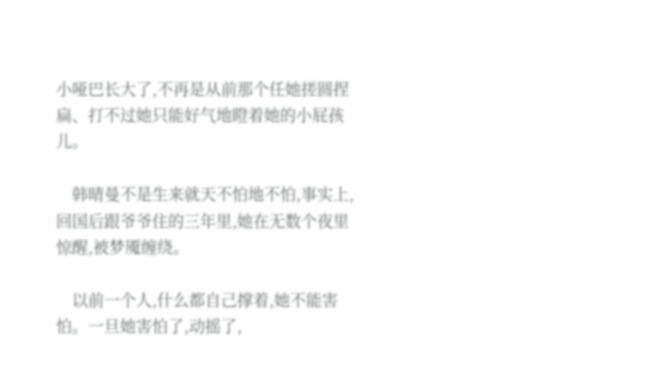小哑巴长大了,不再是从前那个任她搓圆捏扁、打不过她只能好气地瞪着她的小屁孩儿。

    韩晴曼不是生来就天不怕地不怕,事实上,回国后跟爷爷住的三年里,她在无数个夜里惊醒,被梦魇缠绕。

    以前一个人,什么都自己撑着,她不能害怕。一旦她害怕了,动摇了,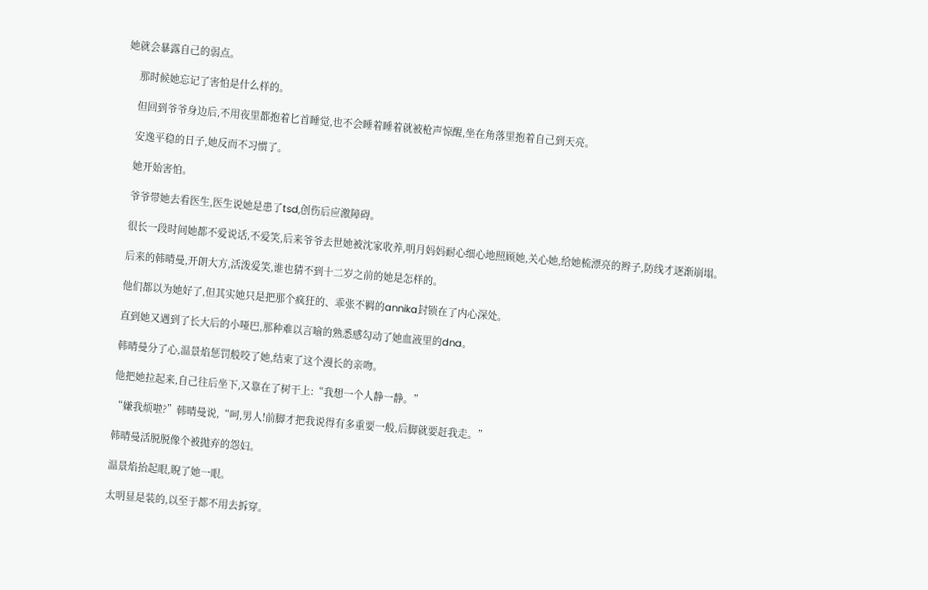她就会暴露自己的弱点。

    那时候她忘记了害怕是什么样的。

    但回到爷爷身边后,不用夜里都抱着匕首睡觉,也不会睡着睡着就被枪声惊醒,坐在角落里抱着自己到天亮。

    安逸平稳的日子,她反而不习惯了。

    她开始害怕。

    爷爷带她去看医生,医生说她是患了tsd,创伤后应激障碍。

    很长一段时间她都不爱说话,不爱笑,后来爷爷去世她被沈家收养,明月妈妈耐心细心地照顾她,关心她,给她梳漂亮的辫子,防线才逐渐崩塌。

    后来的韩晴曼,开朗大方,活泼爱笑,谁也猜不到十二岁之前的她是怎样的。

    他们都以为她好了,但其实她只是把那个疯狂的、乖张不羁的annika封锁在了内心深处。

    直到她又遇到了长大后的小哑巴,那种难以言喻的熟悉感勾动了她血液里的dna。

    韩晴曼分了心,温景焰惩罚般咬了她,结束了这个漫长的亲吻。

    他把她拉起来,自己往后坐下,又靠在了树干上:“我想一个人静一静。”

    “嫌我烦啦?”韩晴曼说,“呵,男人!前脚才把我说得有多重要一般,后脚就要赶我走。”

    韩晴曼活脱脱像个被抛弃的怨妇。

    温景焰抬起眼,睨了她一眼。

    太明显是装的,以至于都不用去拆穿。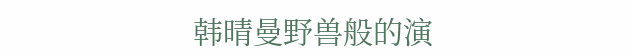韩晴曼野兽般的演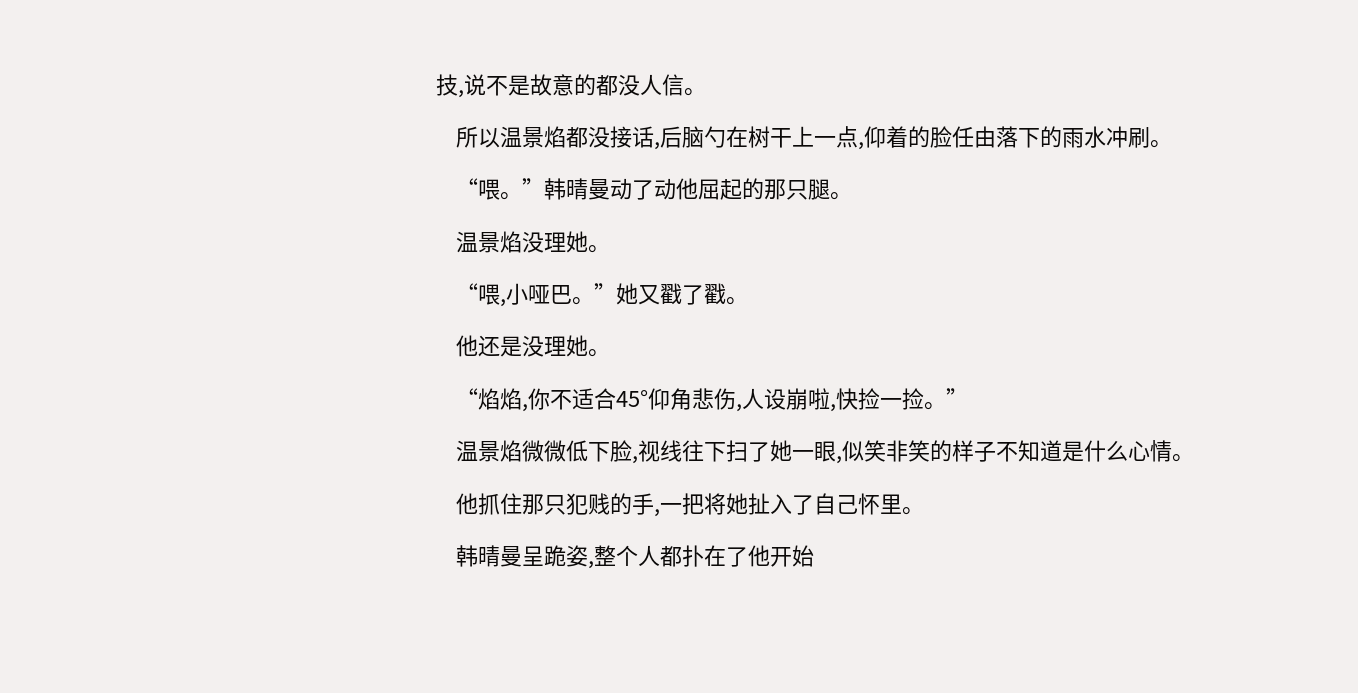技,说不是故意的都没人信。

    所以温景焰都没接话,后脑勺在树干上一点,仰着的脸任由落下的雨水冲刷。

    “喂。”韩晴曼动了动他屈起的那只腿。

    温景焰没理她。

    “喂,小哑巴。”她又戳了戳。

    他还是没理她。

    “焰焰,你不适合45°仰角悲伤,人设崩啦,快捡一捡。”

    温景焰微微低下脸,视线往下扫了她一眼,似笑非笑的样子不知道是什么心情。

    他抓住那只犯贱的手,一把将她扯入了自己怀里。

    韩晴曼呈跪姿,整个人都扑在了他开始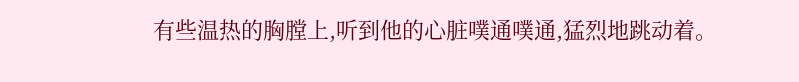有些温热的胸膛上,听到他的心脏噗通噗通,猛烈地跳动着。